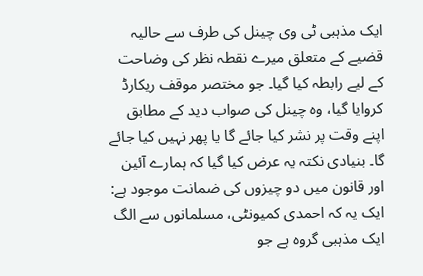ایک مذہبی ٹی وی چینل کی طرف سے حالیہ قضیے کے متعلق میرے نقطہ نظر کی وضاحت کے لیے رابطہ کیا گیا۔ جو مختصر موقف ریکارڈ کروایا گیا، وہ چینل کی صواب دید کے مطابق اپنے وقت پر نشر کیا جائے گا یا پھر نہیں کیا جائے گا۔ بنیادی نکتہ یہ عرض کیا گیا کہ ہمارے آئین اور قانون میں دو چیزوں کی ضمانت موجود ہے:
ایک یہ کہ احمدی کمیونٹی، مسلمانوں سے الگ ایک مذہبی گروہ ہے جو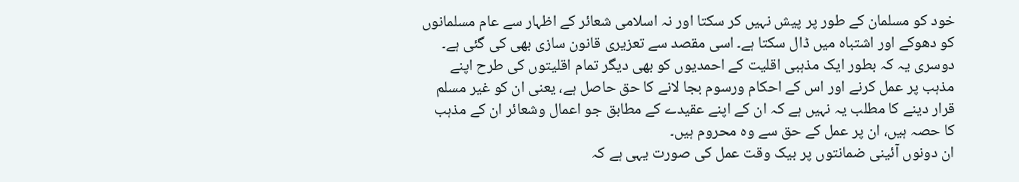خود کو مسلمان کے طور پر پیش نہیں کر سکتا اور نہ اسلامی شعائر کے اظہار سے عام مسلمانوں کو دھوکے اور اشتباہ میں ڈال سکتا ہے۔ اسی مقصد سے تعزیری قانون سازی بھی کی گئی ہے۔
دوسری یہ کہ بطور ایک مذہبی اقلیت کے احمدیوں کو بھی دیگر تمام اقلیتوں کی طرح اپنے مذہب پر عمل کرنے اور اس کے احکام ورسوم بجا لانے کا حق حاصل ہے، یعنی ان کو غیر مسلم قرار دینے کا مطلب یہ نہیں ہے کہ ان کے اپنے عقیدے کے مطابق جو اعمال وشعائر ان کے مذہب کا حصہ ہیں، ان پر عمل کے حق سے وہ محروم ہیں۔
ان دونوں آئینی ضمانتوں پر بیک وقت عمل کی صورت یہی ہے کہ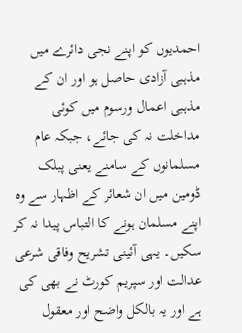احمدیوں کو اپنے نجی دائرے میں مذہبی آزادی حاصل ہو اور ان کے مذہبی اعمال ورسوم میں کوئی مداخلت نہ کی جائے، جبکہ عام مسلمانوں کے سامنے یعنی پبلک ڈومین میں ان شعائر کے اظہار سے وہ اپنے مسلمان ہونے کا التباس پیدا نہ کر سکیں۔ یہی آئینی تشریح وفاقی شرعی عدالت اور سپریم کورٹ نے بھی کی ہے اور یہ بالکل واضح اور معقول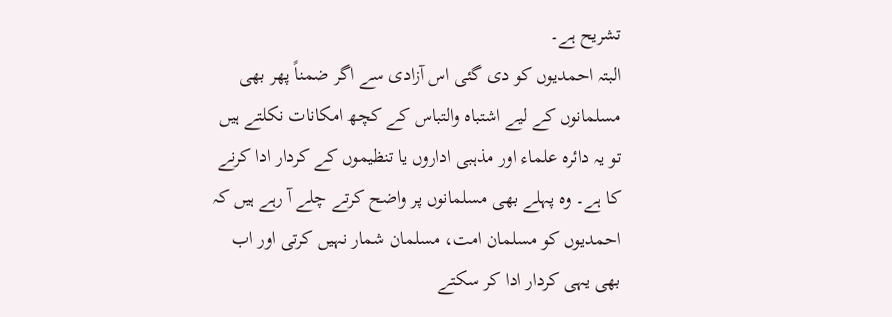تشریح ہے۔
البتہ احمدیوں کو دی گئی اس آزادی سے اگر ضمناً پھر بھی مسلمانوں کے لیے اشتباہ والتباس کے کچھ امکانات نکلتے ہیں تو یہ دائرہ علماء اور مذہبی اداروں یا تنظیموں کے کردار ادا کرنے کا ہے۔ وہ پہلے بھی مسلمانوں پر واضح کرتے چلے آ رہے ہیں کہ احمدیوں کو مسلمان امت، مسلمان شمار نہیں کرتی اور اب بھی یہی کردار ادا کر سکتے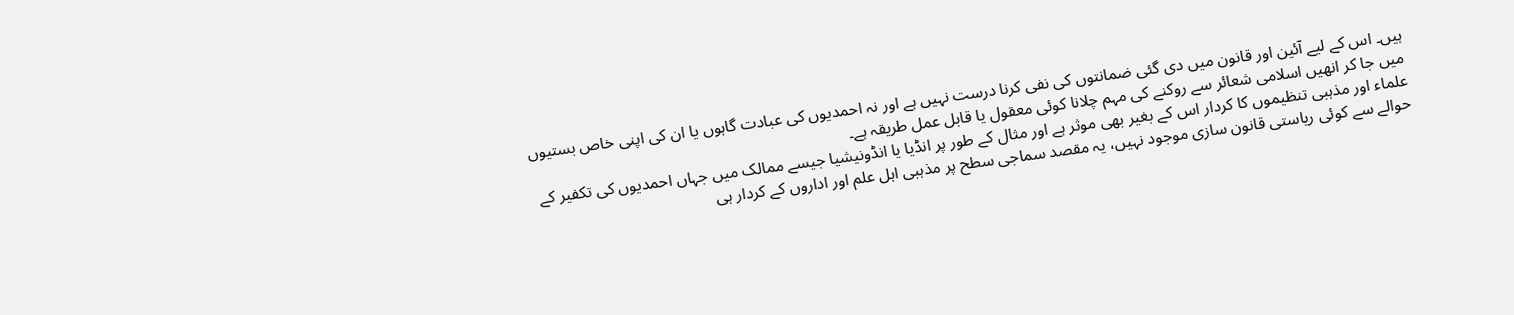ہیں۔ اس کے لیے آئین اور قانون میں دی گئی ضمانتوں کی نفی کرنا درست نہیں ہے اور نہ احمدیوں کی عبادت گاہوں یا ان کی اپنی خاص بستیوں میں جا کر انھیں اسلامی شعائر سے روکنے کی مہم چلانا کوئی معقول یا قابل عمل طریقہ ہے۔
علماء اور مذہبی تنظیموں کا کردار اس کے بغیر بھی موثر ہے اور مثال کے طور پر انڈیا یا انڈونیشیا جیسے ممالک میں جہاں احمدیوں کی تکفیر کے حوالے سے کوئی ریاستی قانون سازی موجود نہیں، یہ مقصد سماجی سطح پر مذہبی اہل علم اور اداروں کے کردار ہی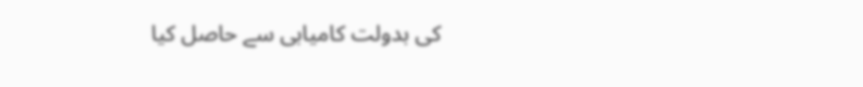کی بدولت کامیابی سے حاصل کیا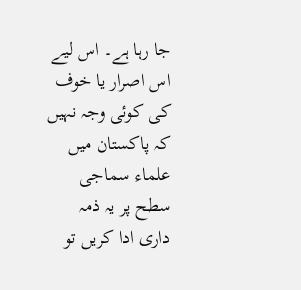جا رہا ہے۔ اس لیے اس اصرار یا خوف کی کوئی وجہ نہیں کہ پاکستان میں علماء سماجی سطح پر یہ ذمہ داری ادا کریں تو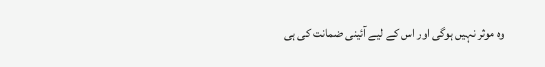وہ موثر نہیں ہوگی اور اس کے لیے آئینی ضمانت کی ہی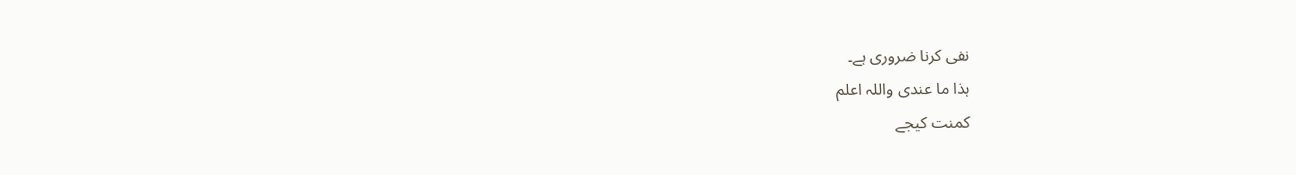نفی کرنا ضروری ہے۔
ہذا ما عندی واللہ اعلم
کمنت کیجے